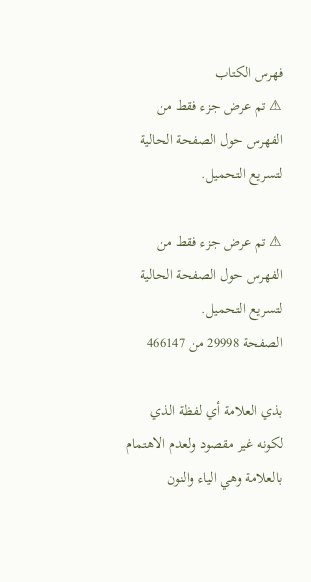فهرس الكتاب
⚠ تم عرض جزء فقط من الفهرس حول الصفحة الحالية لتسريع التحميل.

⚠ تم عرض جزء فقط من الفهرس حول الصفحة الحالية لتسريع التحميل.
الصفحة 29998 من 466147

بذي العلامة أي لفظة الذي لكونه غير مقصود ولعدم الاهتمام بالعلامة وهي الياء والنون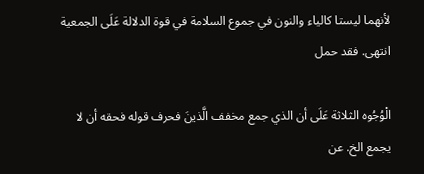لأنهما ليستا كالياء والنون في جموع السلامة في قوة الدلالة عَلَى الجمعية انتهى. فقد حمل

الْوُجُوه الثلاثة عَلَى أن الذي جمع مخفف الَّذينَ فحرف قوله فحقه أن لا يجمع الخ. عن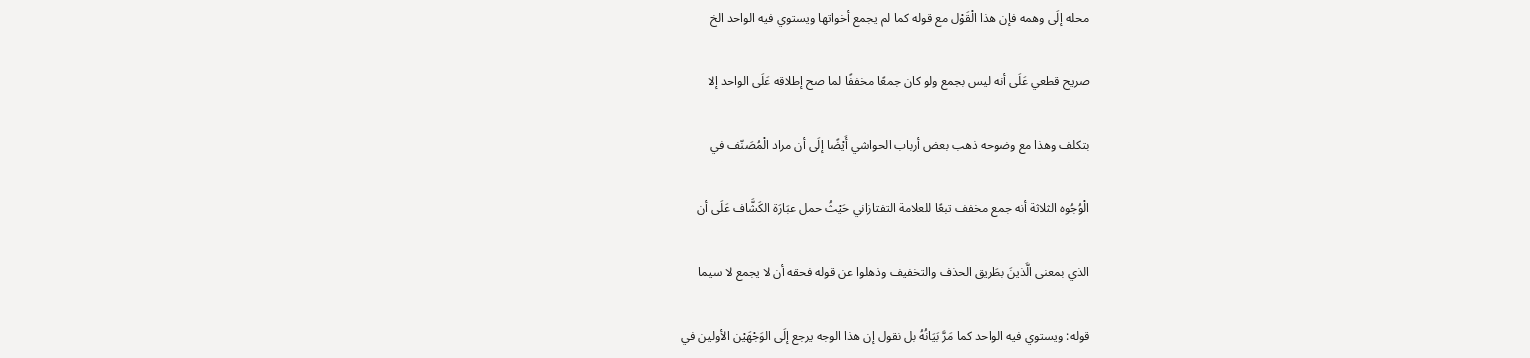محله إلَى وهمه فإن هذا الْقَوْل مع قوله كما لم يجمع أخواتها ويستوي فيه الواحد الخ

صريح قطعي عَلَى أنه ليس بجمع ولو كان جمعًا مخففًا لما صح إطلاقه عَلَى الواحد إلا

بتكلف وهذا مع وضوحه ذهب بعض أرباب الحواشي أَيْضًا إلَى أن مراد الْمُصَنّف في

الْوُجُوه الثلاثة أنه جمع مخفف تبعًا للعلامة التفتازاني حَيْثُ حمل عبَارَة الكَشَّاف عَلَى أن

الذي بمعنى الَّذينَ بطَريق الحذف والتخفيف وذهلوا عن قوله فحقه أن لا يجمع لا سيما

قوله: ويستوي فيه الواحد كما مَرَّ بَيَانُهُ بل نقول إن هذا الوجه يرجع إلَى الوَجْهَيْن الأولين في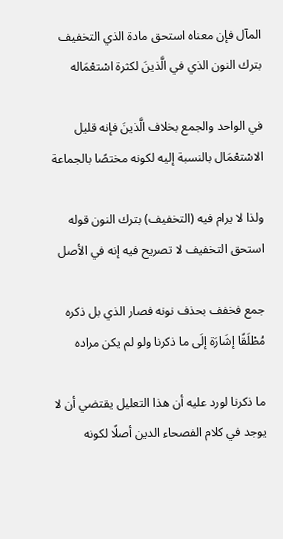المآل فإن معناه استحق مادة الذي التخفيف بترك النون الذي في الَّذينَ لكثرة اسْتعْمَاله

في الواحد والجمع بخلاف الَّذينَ فإنه قليل الاسْتعْمَال بالنسبة إليه لكونه مختصًا بالجماعة

ولذا لا يرام فيه (التخفيف) بترك النون قوله استحق التخفيف لا تصريح فيه إنه في الأصل

جمع فخفف بحذف نونه فصار الذي بل ذكره مُطْلَقًا إشَارَة إلَى ما ذكرنا ولو لم يكن مراده

ما ذكرنا لورد عليه أن هذا التعليل يقتضي أن لا يوجد في كلام الفصحاء الدين أصلًا لكونه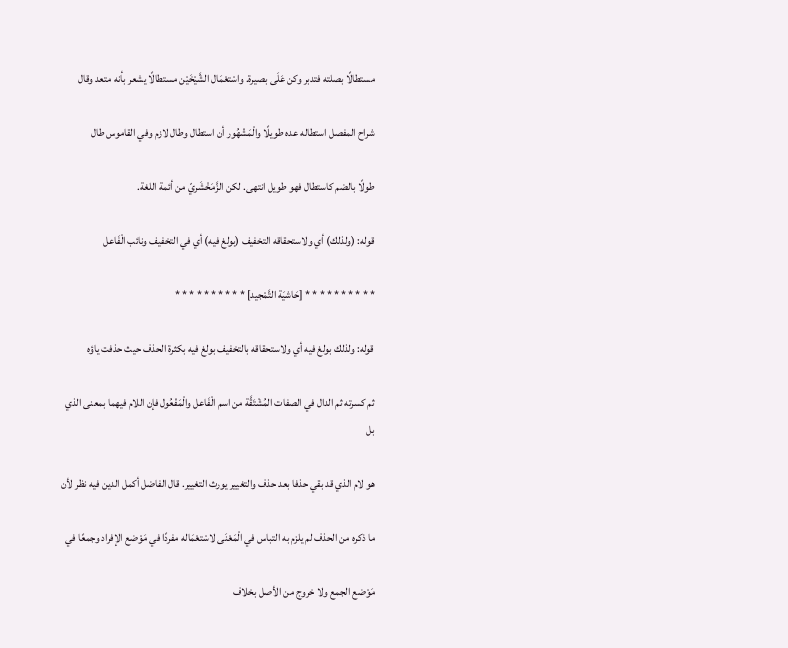مستطالًا بصلته فتدبر وكن عَلَى بصيرة. واسْتعْمَال الشَّيْخَيْن مستطالًا يشعر بأنه متعد وقال

شراح المفصل استطاله عده طويلًا والْمَشْهُور أن استطال وطال لازم وفي القاموس طال

طولًا بالضم كاستطال فهو طويل انتهى. لكن الزَّمَخْشَريّ من أئمة اللغة.

قوله: (ولذلك) أي ولاستحقاقه التخفيف (بولغ فيه) أي في التخفيف ونائب الْفَاعل

* * * * * * * * * * [حَاشيَة التَّمْجيد] * * * * * * * * * *

قوله: ولذلك بولغ فيه أي ولاستحقاقه بالتخفيف بولغ فيه بكثرة الحذف حيث حذفت ياؤه

ثم كسرته ثم الدال في الصفات المُشْتَقَّة من اسم الْفَاعل والْمَفْعُول فإن اللام فيهما بمعنى الذي بل

هو لام الذي قد بقي حذفا بعد حذف والتغيير يورث التغيير. قال الفاضل أكمل الدين فيه نظر لأن

ما ذكره من الحذف لم يلزم به التباس في الْمَعْنَى لاسْتعْمَاله مفردًا في مَوْضع الإفراد وجمعًا في

مَوْضع الجمع ولا خروج من الأصل بخلاف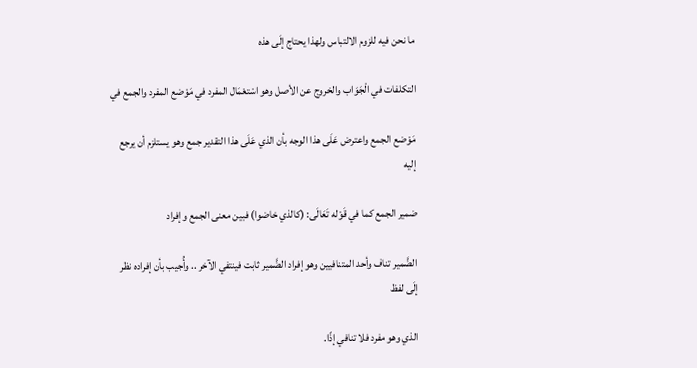ما نحن فيه للزوم الالتباس ولهذا يحتاج إلَى هذه

التكلفات في الْجَوَاب والخروج عن الأصل وهو اسْتعْمَال المفرد في مَوْضع المفرد والجمع في

مَوْضع الجمع واعترض عَلَى هذا الوجه بأن الذي عَلَى هذا التقدير جمع وهو يستلزم أن يرجع إليه

ضمير الجمع كما في قَوْله تَعَالَى: (كالذي خاضوا) فبين معنى الجمع وإفراد

الضَّمير تناف وأحد المتنافيين وهو إفراد الضَّمير ثابت فينتفي الآخر .. وأُجيب بأن إفراده نظر إلَى لفظ

الذي وهو مفرد فلا تنافي إذًا.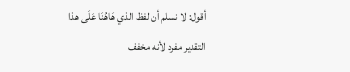أقول: لا نسلم أن لفظ الذي هَاهُنَا عَلَى هذا التقدير مفرد لأنه مخفف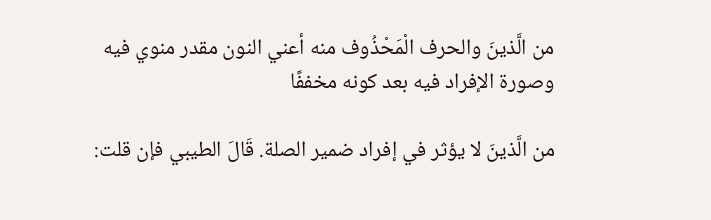من الَّذينَ والحرف الْمَحْذُوف منه أعني النون مقدر منوي فيه وصورة الإفراد فيه بعد كونه مخففًا

من الَّذينَ لا يؤثر في إفراد ضمير الصلة. قَالَ الطيبي فإن قلت: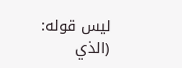ليس قوله: (الذي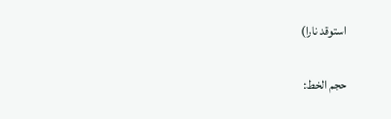استوقد نارا)

حجم الخط: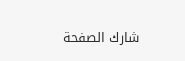شارك الصفحة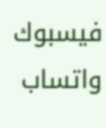فيسبوك واتساب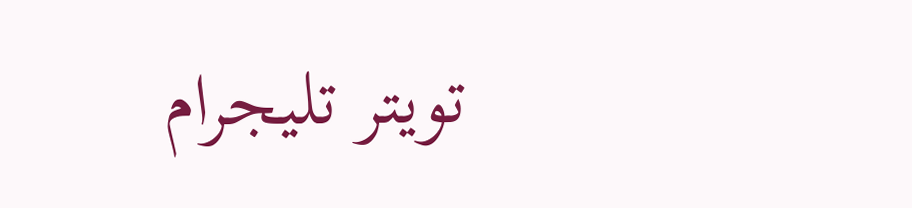تويتر تليجرام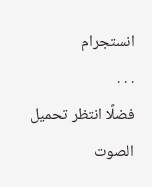انستجرام
. . .
فضلًا انتظر تحميل الصوت